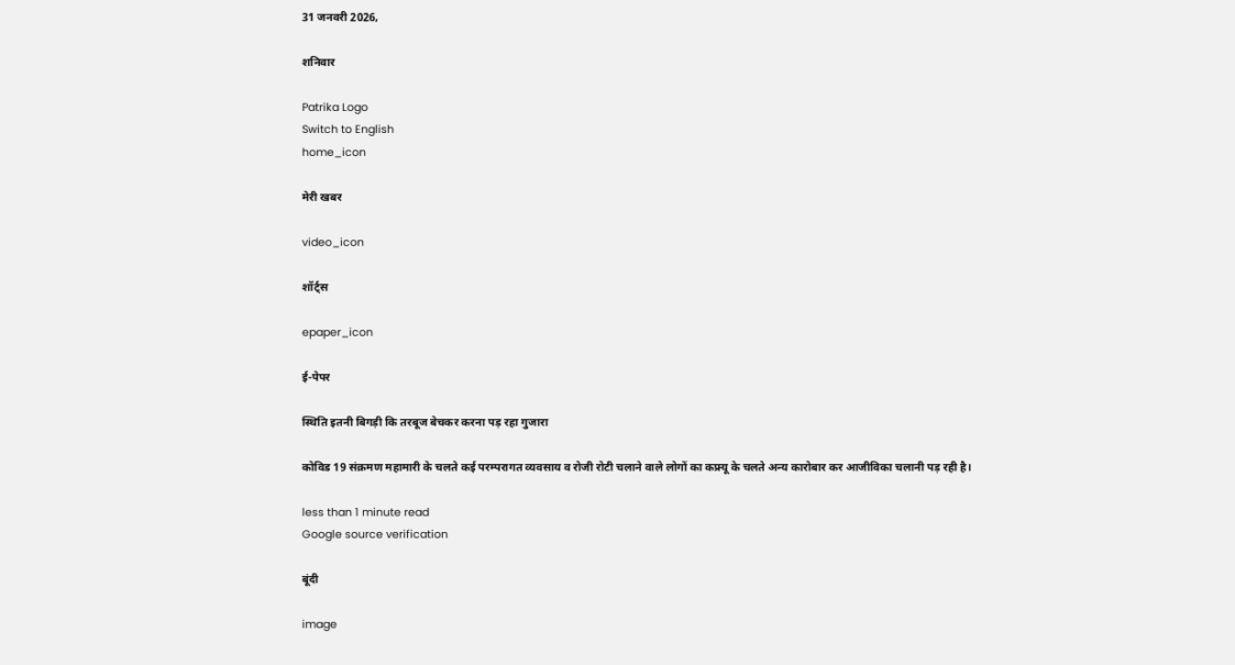31 जनवरी 2026,

शनिवार

Patrika Logo
Switch to English
home_icon

मेरी खबर

video_icon

शॉर्ट्स

epaper_icon

ई-पेपर

स्थिति इतनी बिगड़ी कि तरबूज बेचकर करना पड़ रहा गुजारा

कोविड 19 संक्रमण महामारी के चलते कई परम्परागत व्यवसाय व रोजी रोटी चलाने वाले लोगों का कफ्र्यू के चलते अन्य कारोबार कर आजीविका चलानी पड़ रही है।

less than 1 minute read
Google source verification

बूंदी

image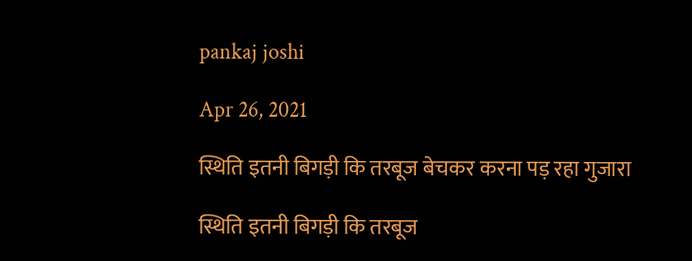pankaj joshi

Apr 26, 2021

स्थिति इतनी बिगड़ी कि तरबूज बेचकर करना पड़ रहा गुजारा

स्थिति इतनी बिगड़ी कि तरबूज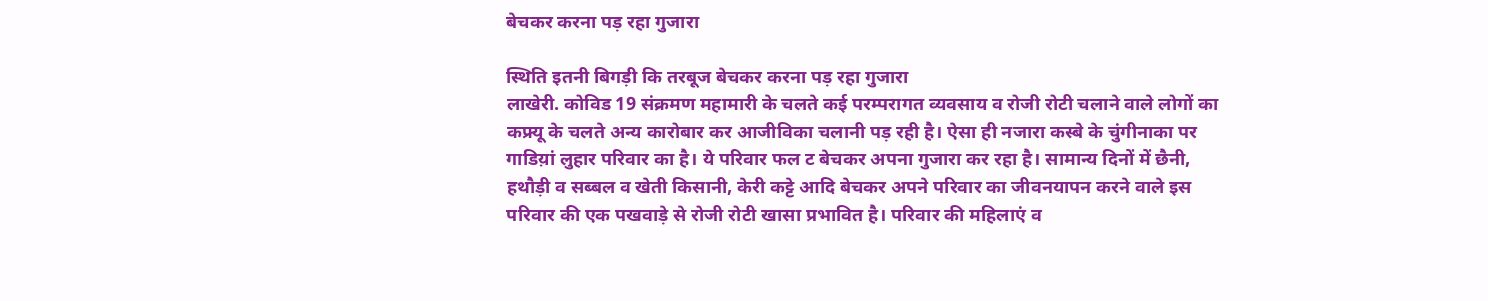बेचकर करना पड़ रहा गुजारा

स्थिति इतनी बिगड़ी कि तरबूज बेचकर करना पड़ रहा गुजारा
लाखेरी. कोविड 19 संक्रमण महामारी के चलते कई परम्परागत व्यवसाय व रोजी रोटी चलाने वाले लोगों का कफ्र्यू के चलते अन्य कारोबार कर आजीविका चलानी पड़ रही है। ऐसा ही नजारा कस्बे के चुंगीनाका पर गाडिय़ां लुहार परिवार का है। ये परिवार फल ट बेचकर अपना गुजारा कर रहा है। सामान्य दिनों में छैनी, हथौड़ी व सब्बल व खेती किसानी, केरी कट्टे आदि बेचकर अपने परिवार का जीवनयापन करने वाले इस परिवार की एक पखवाड़े से रोजी रोटी खासा प्रभावित है। परिवार की महिलाएं व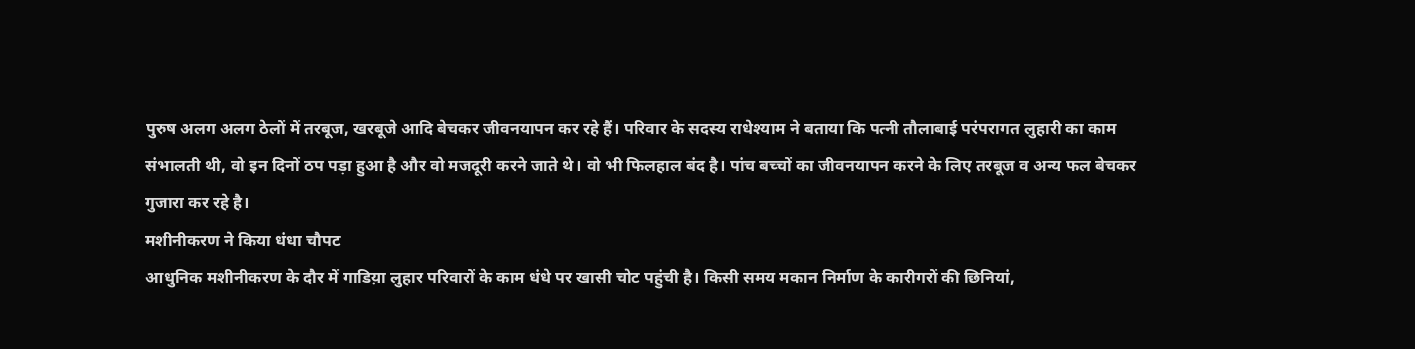पुरुष अलग अलग ठेलों में तरबूज, खरबूजे आदि बेचकर जीवनयापन कर रहे हैं। परिवार के सदस्य राधेश्याम ने बताया कि पत्नी तौलाबाई परंपरागत लुहारी का काम संभालती थी, वो इन दिनों ठप पड़ा हुआ है और वो मजदूरी करने जाते थे। वो भी फिलहाल बंद है। पांच बच्चों का जीवनयापन करने के लिए तरबूज व अन्य फल बेचकर गुजारा कर रहे है।
मशीनीकरण ने किया धंधा चौपट
आधुनिक मशीनीकरण के दौर में गाडिय़ा लुहार परिवारों के काम धंधे पर खासी चोट पहुंची है। किसी समय मकान निर्माण के कारीगरों की छिनियां,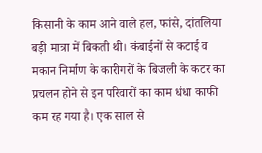किसानी के काम आने वाले हल, फांसे, दांतलिया बड़ी मात्रा में बिकती थी। कंबाईनों से कटाई व मकान निर्माण के कारीगरों के बिजली के कटर का प्रचलन होने से इन परिवारों का काम धंधा काफी कम रह गया है। एक साल से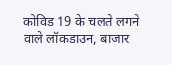कोविड 19 के चलते लगने वाले लॉकडाउन, बाजार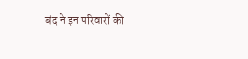बंद ने इन परिवारों की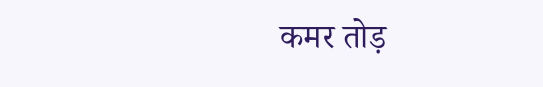कमर तोड़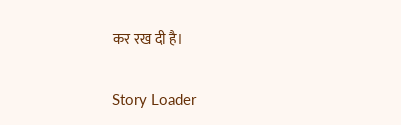कर रख दी है।

Story Loader